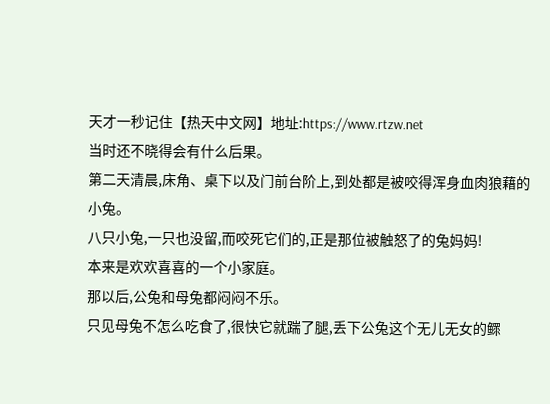天才一秒记住【热天中文网】地址:https://www.rtzw.net
当时还不晓得会有什么后果。
第二天清晨,床角、桌下以及门前台阶上,到处都是被咬得浑身血肉狼藉的小兔。
八只小兔,一只也没留,而咬死它们的,正是那位被触怒了的兔妈妈!
本来是欢欢喜喜的一个小家庭。
那以后,公兔和母兔都闷闷不乐。
只见母兔不怎么吃食了,很快它就踹了腿,丢下公兔这个无儿无女的鳏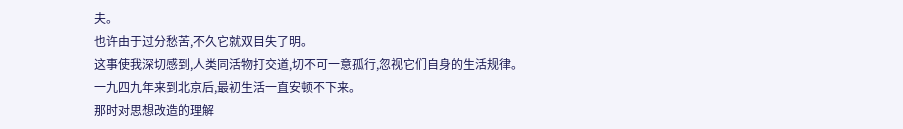夫。
也许由于过分愁苦,不久它就双目失了明。
这事使我深切感到,人类同活物打交道,切不可一意孤行,忽视它们自身的生活规律。
一九四九年来到北京后,最初生活一直安顿不下来。
那时对思想改造的理解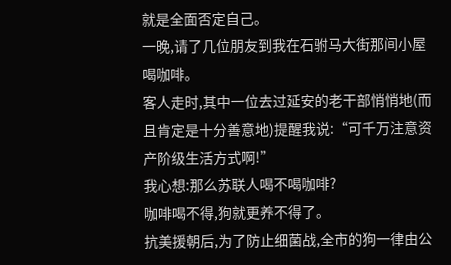就是全面否定自己。
一晚,请了几位朋友到我在石驸马大街那间小屋喝咖啡。
客人走时,其中一位去过延安的老干部悄悄地(而且肯定是十分善意地)提醒我说:“可千万注意资产阶级生活方式啊!”
我心想:那么苏联人喝不喝咖啡?
咖啡喝不得,狗就更养不得了。
抗美援朝后,为了防止细菌战,全市的狗一律由公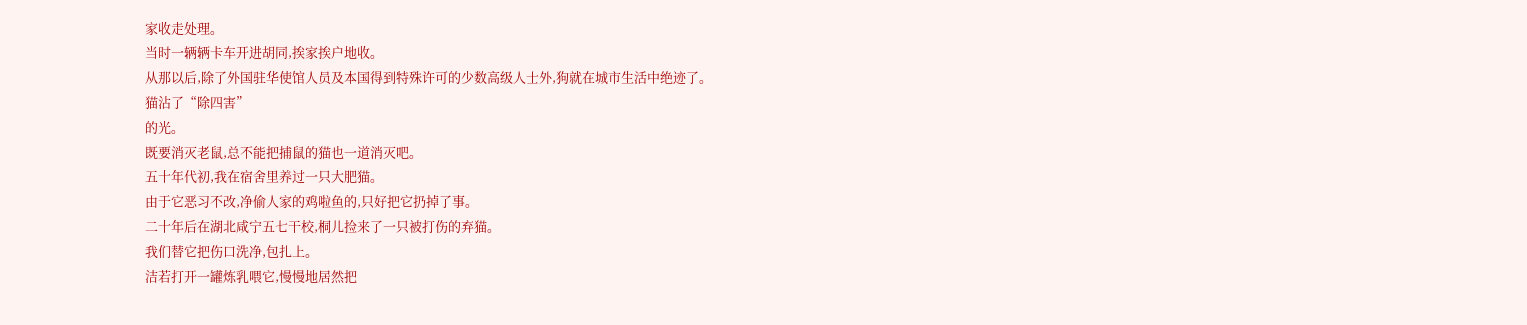家收走处理。
当时一辆辆卡车开进胡同,挨家挨户地收。
从那以后,除了外国驻华使馆人员及本国得到特殊许可的少数高级人士外,狗就在城市生活中绝迹了。
猫沾了“除四害”
的光。
既要消灭老鼠,总不能把捕鼠的猫也一道消灭吧。
五十年代初,我在宿舍里养过一只大肥猫。
由于它恶习不改,净偷人家的鸡啦鱼的,只好把它扔掉了事。
二十年后在湖北咸宁五七干校,桐儿捡来了一只被打伤的弃猫。
我们替它把伤口洗净,包扎上。
洁若打开一罐炼乳喂它,慢慢地居然把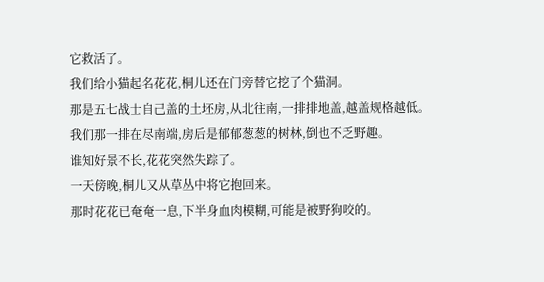它救活了。
我们给小猫起名花花,桐儿还在门旁替它挖了个猫洞。
那是五七战士自己盖的土坯房,从北往南,一排排地盖,越盖规格越低。
我们那一排在尽南端,房后是郁郁葱葱的树林,倒也不乏野趣。
谁知好景不长,花花突然失踪了。
一天傍晚,桐儿又从草丛中将它抱回来。
那时花花已奄奄一息,下半身血肉模糊,可能是被野狗咬的。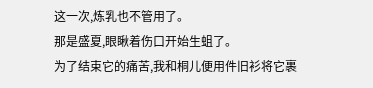这一次,炼乳也不管用了。
那是盛夏,眼瞅着伤口开始生蛆了。
为了结束它的痛苦,我和桐儿便用件旧衫将它裹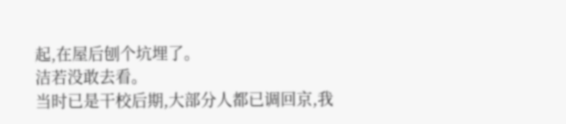起,在屋后刨个坑埋了。
洁若没敢去看。
当时已是干校后期,大部分人都已调回京,我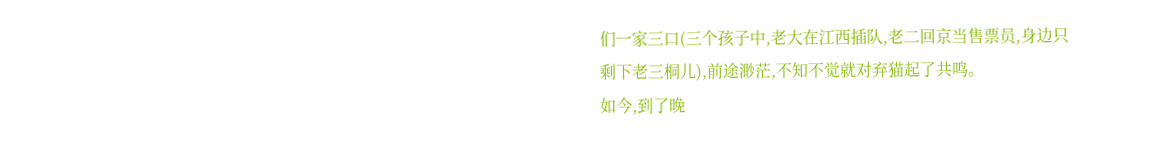们一家三口(三个孩子中,老大在江西插队,老二回京当售票员,身边只剩下老三桐儿),前途渺茫,不知不觉就对弃猫起了共鸣。
如今,到了晚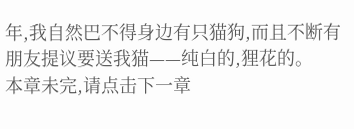年,我自然巴不得身边有只猫狗,而且不断有朋友提议要送我猫——纯白的,狸花的。
本章未完,请点击下一章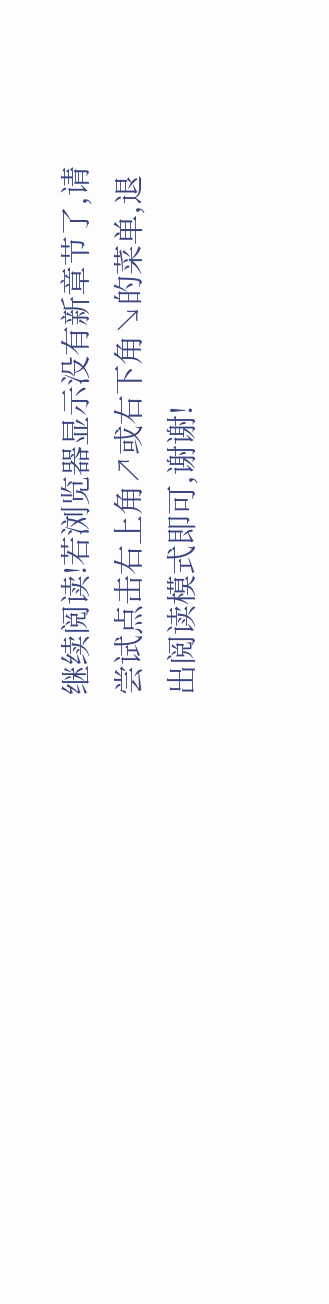继续阅读!若浏览器显示没有新章节了,请尝试点击右上角↗或右下角↘的菜单,退出阅读模式即可,谢谢!